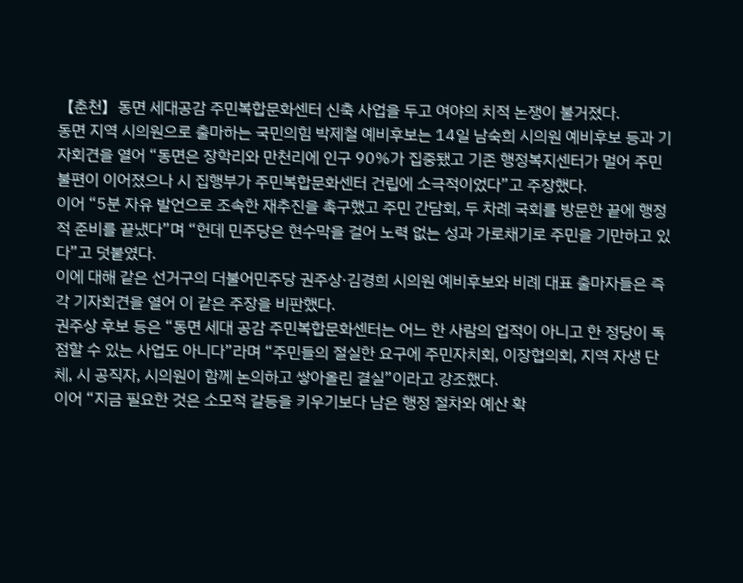【춘천】동면 세대공감 주민복합문화센터 신축 사업을 두고 여야의 치적 논쟁이 불거졌다.
동면 지역 시의원으로 출마하는 국민의힘 박제철 예비후보는 14일 남숙희 시의원 예비후보 등과 기자회견을 열어 “동면은 장학리와 만천리에 인구 90%가 집중됐고 기존 행정복지센터가 멀어 주민 불편이 이어졌으나 시 집행부가 주민복합문화센터 건립에 소극적이었다”고 주장했다.
이어 “5분 자유 발언으로 조속한 재추진을 촉구했고 주민 간담회, 두 차례 국회를 방문한 끝에 행정적 준비를 끝냈다”며 “헌데 민주당은 현수막을 걸어 노력 없는 성과 가로채기로 주민을 기만하고 있다”고 덧붙였다.
이에 대해 같은 선거구의 더불어민주당 권주상·김경희 시의원 예비후보와 비례 대표 출마자들은 즉각 기자회견을 열어 이 같은 주장을 비판했다.
권주상 후보 등은 “동면 세대 공감 주민복합문화센터는 어느 한 사람의 업적이 아니고 한 정당이 독점할 수 있는 사업도 아니다”라며 “주민들의 절실한 요구에 주민자치회, 이장협의회, 지역 자생 단체, 시 공직자, 시의원이 함께 논의하고 쌓아올린 결실”이라고 강조했다.
이어 “지금 필요한 것은 소모적 갈등을 키우기보다 남은 행정 절차와 예산 확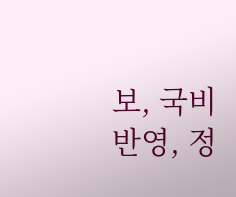보, 국비 반영, 정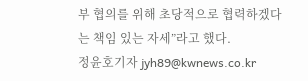부 협의를 위해 초당적으로 협력하겠다는 책임 있는 자세”라고 했다.
정윤호기자 jyh89@kwnews.co.kr